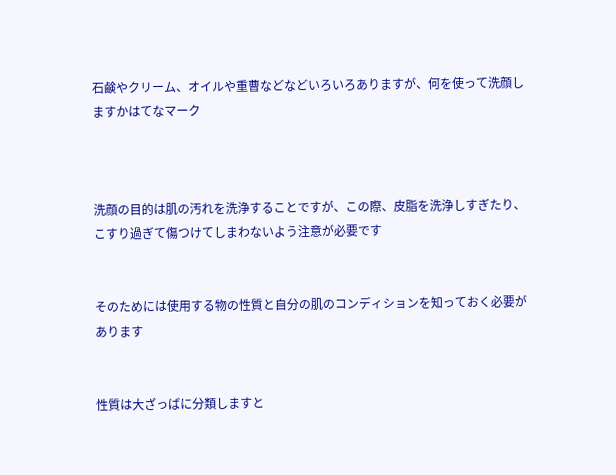石鹸やクリーム、オイルや重曹などなどいろいろありますが、何を使って洗顔しますかはてなマーク



洗顔の目的は肌の汚れを洗浄することですが、この際、皮脂を洗浄しすぎたり、こすり過ぎて傷つけてしまわないよう注意が必要です


そのためには使用する物の性質と自分の肌のコンディションを知っておく必要があります


性質は大ざっばに分類しますと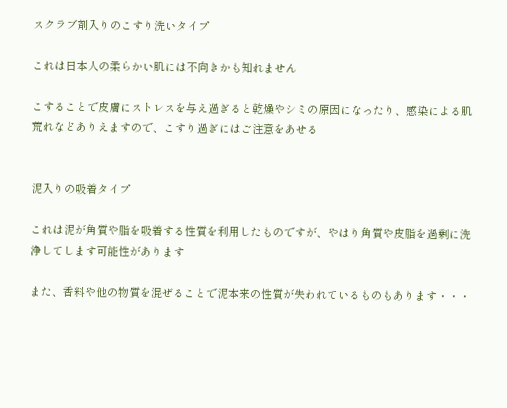スクラブ剤入りのこすり洗いタイプ

これは日本人の柔らかい肌には不向きかも知れません

こすることで皮膚にストレスを与え過ぎると乾燥やシミの原因になったり、感染による肌荒れなどありえますので、こすり過ぎにはご注意をあせる


泥入りの吸着タイプ

これは泥が角質や脂を吸着する性質を利用したものですが、やはり角質や皮脂を過剰に洗浄してします可能性があります

また、香料や他の物質を混ぜることで泥本来の性質が失われているものもあります・・・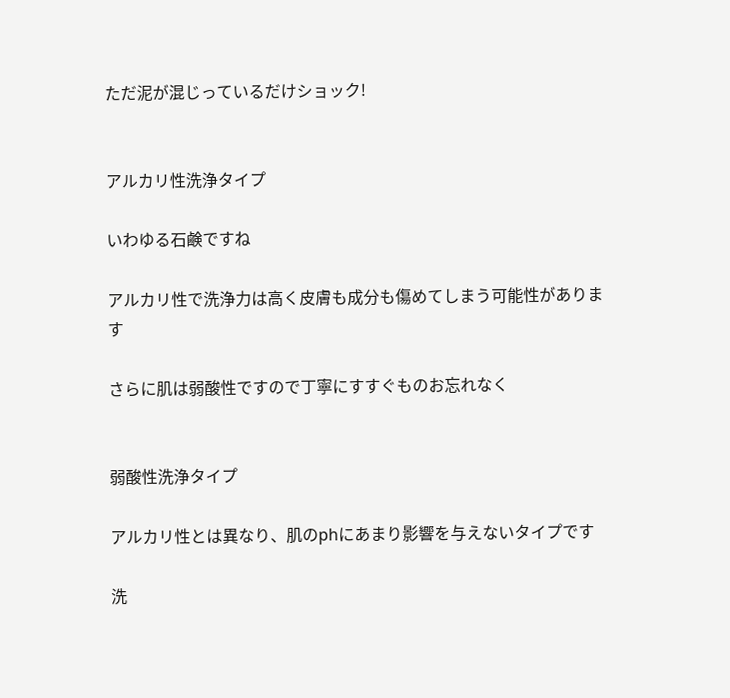ただ泥が混じっているだけショック!


アルカリ性洗浄タイプ

いわゆる石鹸ですね

アルカリ性で洗浄力は高く皮膚も成分も傷めてしまう可能性があります

さらに肌は弱酸性ですので丁寧にすすぐものお忘れなく


弱酸性洗浄タイプ

アルカリ性とは異なり、肌のphにあまり影響を与えないタイプです

洗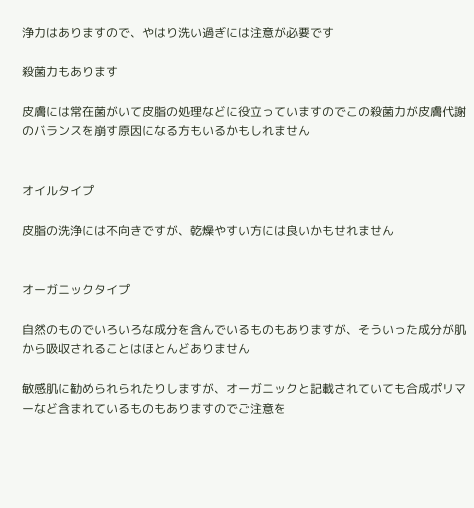浄力はありますので、やはり洗い過ぎには注意が必要です

殺菌力もあります

皮膚には常在菌がいて皮脂の処理などに役立っていますのでこの殺菌力が皮膚代謝のバランスを崩す原因になる方もいるかもしれません


オイルタイプ

皮脂の洗浄には不向きですが、乾燥やすい方には良いかもせれません


オーガニックタイプ

自然のものでいろいろな成分を含んでいるものもありますが、そういった成分が肌から吸収されることはほとんどありません

敏感肌に勧められられたりしますが、オーガニックと記載されていても合成ポリマーなど含まれているものもありますのでご注意を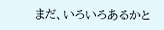まだ、いろいろあるかと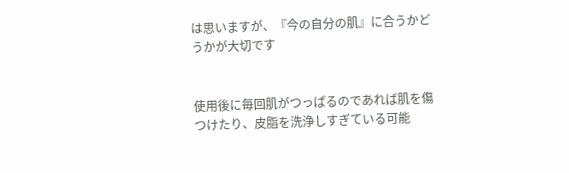は思いますが、『今の自分の肌』に合うかどうかが大切です


使用後に毎回肌がつっぱるのであれば肌を傷つけたり、皮脂を洗浄しすぎている可能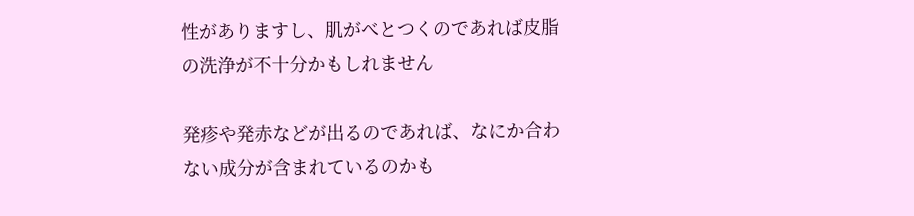性がありますし、肌がべとつくのであれば皮脂の洗浄が不十分かもしれません

発疹や発赤などが出るのであれば、なにか合わない成分が含まれているのかも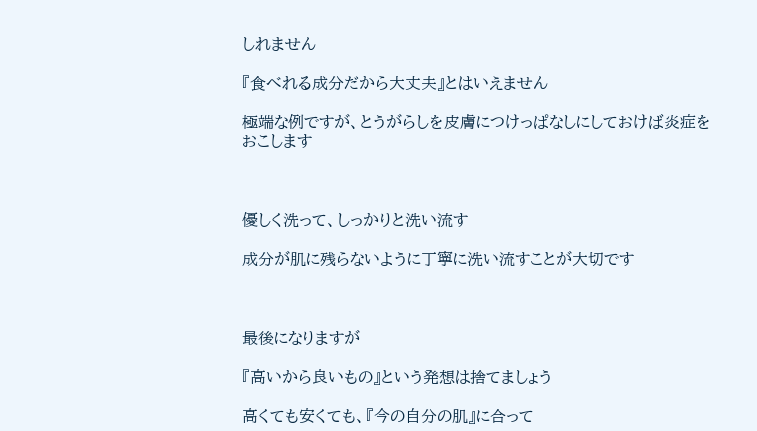しれません

『食べれる成分だから大丈夫』とはいえません

極端な例ですが、とうがらしを皮膚につけっぱなしにしておけば炎症をおこします



優しく洗って、しっかりと洗い流す

成分が肌に残らないように丁寧に洗い流すことが大切です



最後になりますが

『高いから良いもの』という発想は捨てましょう

高くても安くても、『今の自分の肌』に合って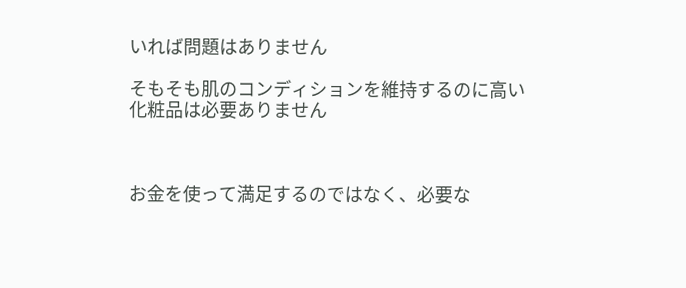いれば問題はありません

そもそも肌のコンディションを維持するのに高い化粧品は必要ありません



お金を使って満足するのではなく、必要な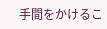手間をかけるこ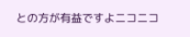との方が有益ですよニコニコ